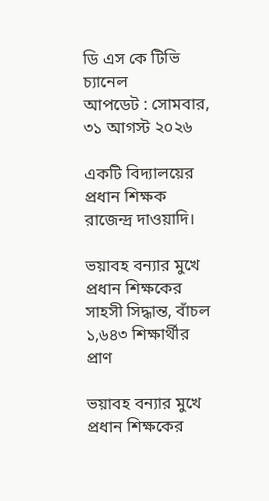ডি এস কে টিভি চ্যানেল
আপডেট : সোমবার, ৩১ আগস্ট ২০২৬

একটি বিদ্যালয়ের প্রধান শিক্ষক রাজেন্দ্র দাওয়াদি।

ভয়াবহ বন্যার মুখে প্রধান শিক্ষকের সাহসী সিদ্ধান্ত, বাঁচল ১,৬৪৩ শিক্ষার্থীর প্রাণ

ভয়াবহ বন্যার মুখে প্রধান শিক্ষকের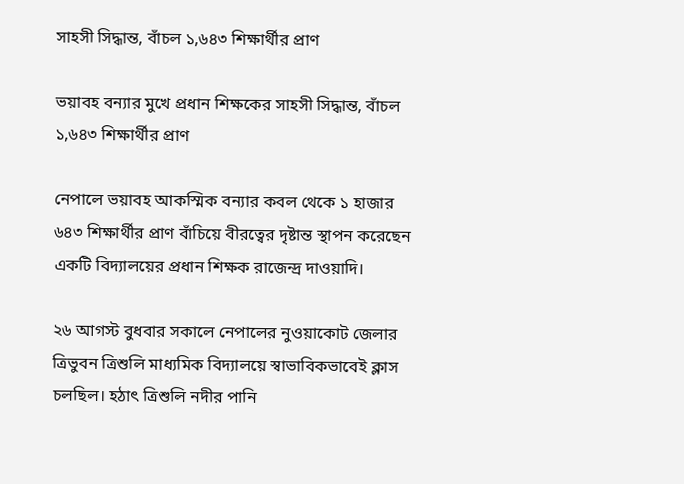সাহসী সিদ্ধান্ত, বাঁচল ১,৬৪৩ শিক্ষার্থীর প্রাণ

ভয়াবহ বন্যার মুখে প্রধান শিক্ষকের সাহসী সিদ্ধান্ত, বাঁচল ১,৬৪৩ শিক্ষার্থীর প্রাণ

নেপালে ভয়াবহ আকস্মিক বন্যার কবল থেকে ১ হাজার ৬৪৩ শিক্ষার্থীর প্রাণ বাঁচিয়ে বীরত্বের দৃষ্টান্ত স্থাপন করেছেন একটি বিদ্যালয়ের প্রধান শিক্ষক রাজেন্দ্র দাওয়াদি।

২৬ আগস্ট বুধবার সকালে নেপালের নুওয়াকোট জেলার ত্রিভুবন ত্রিশুলি মাধ্যমিক বিদ্যালয়ে স্বাভাবিকভাবেই ক্লাস চলছিল। হঠাৎ ত্রিশুলি নদীর পানি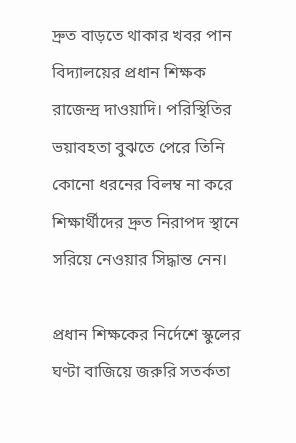দ্রুত বাড়তে থাকার খবর পান বিদ্যালয়ের প্রধান শিক্ষক রাজেন্দ্র দাওয়াদি। পরিস্থিতির ভয়াবহতা বুঝতে পেরে তিনি কোনো ধরনের বিলম্ব না করে শিক্ষার্থীদের দ্রুত নিরাপদ স্থানে সরিয়ে নেওয়ার সিদ্ধান্ত নেন।

প্রধান শিক্ষকের নির্দেশে স্কুলের ঘণ্টা বাজিয়ে জরুরি সতর্কতা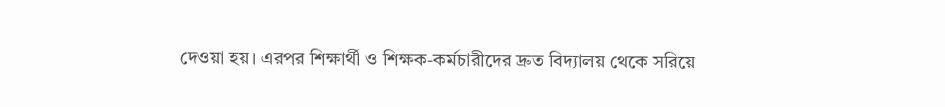দেওয়া হয়। এরপর শিক্ষার্থী ও শিক্ষক-কর্মচারীদের দ্রুত বিদ্যালয় থেকে সরিয়ে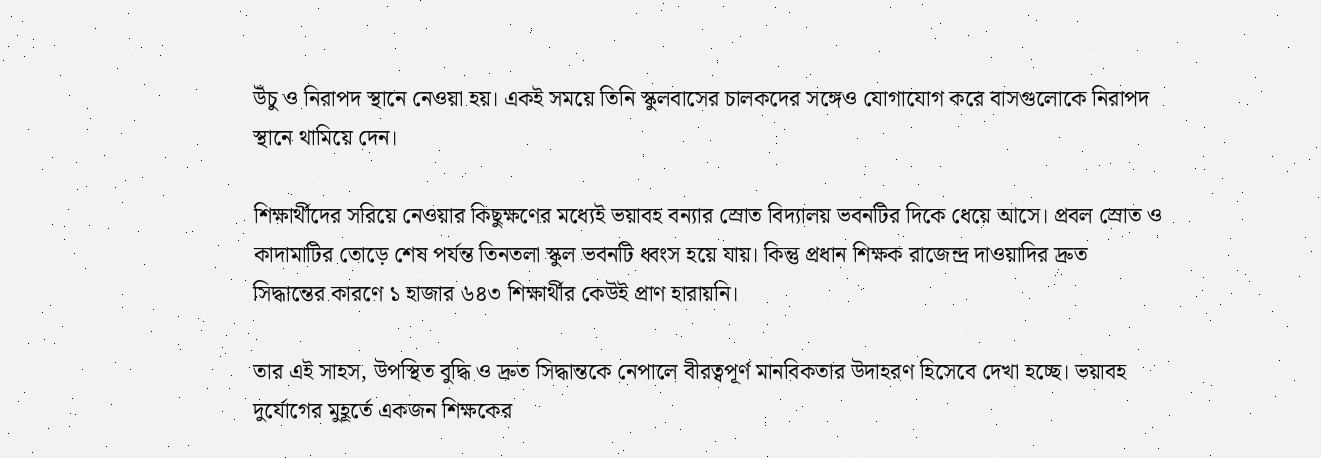উঁচু ও নিরাপদ স্থানে নেওয়া হয়। একই সময়ে তিনি স্কুলবাসের চালকদের সঙ্গেও যোগাযোগ করে বাসগুলোকে নিরাপদ স্থানে থামিয়ে দেন।

শিক্ষার্থীদের সরিয়ে নেওয়ার কিছুক্ষণের মধ্যেই ভয়াবহ বন্যার স্রোত বিদ্যালয় ভবনটির দিকে ধেয়ে আসে। প্রবল স্রোত ও কাদামাটির তোড়ে শেষ পর্যন্ত তিনতলা স্কুল ভবনটি ধ্বংস হয়ে যায়। কিন্তু প্রধান শিক্ষক রাজেন্দ্র দাওয়াদির দ্রুত সিদ্ধান্তের কারণে ১ হাজার ৬৪৩ শিক্ষার্থীর কেউই প্রাণ হারায়নি।

তার এই সাহস, উপস্থিত বুদ্ধি ও দ্রুত সিদ্ধান্তকে নেপালে বীরত্বপূর্ণ মানবিকতার উদাহরণ হিসেবে দেখা হচ্ছে। ভয়াবহ দুর্যোগের মুহূর্তে একজন শিক্ষকের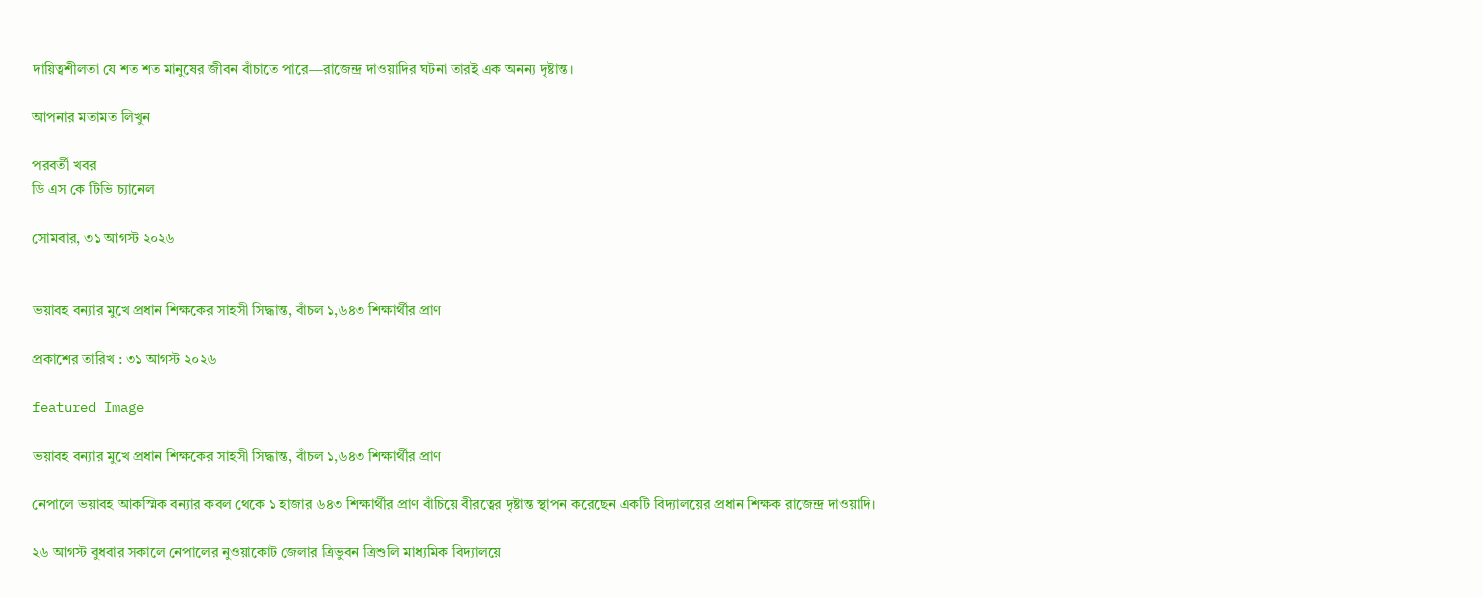দায়িত্বশীলতা যে শত শত মানুষের জীবন বাঁচাতে পারে—রাজেন্দ্র দাওয়াদির ঘটনা তারই এক অনন্য দৃষ্টান্ত।

আপনার মতামত লিখুন

পরবর্তী খবর
ডি এস কে টিভি চ্যানেল

সোমবার, ৩১ আগস্ট ২০২৬


ভয়াবহ বন্যার মুখে প্রধান শিক্ষকের সাহসী সিদ্ধান্ত, বাঁচল ১,৬৪৩ শিক্ষার্থীর প্রাণ

প্রকাশের তারিখ : ৩১ আগস্ট ২০২৬

featured Image

ভয়াবহ বন্যার মুখে প্রধান শিক্ষকের সাহসী সিদ্ধান্ত, বাঁচল ১,৬৪৩ শিক্ষার্থীর প্রাণ

নেপালে ভয়াবহ আকস্মিক বন্যার কবল থেকে ১ হাজার ৬৪৩ শিক্ষার্থীর প্রাণ বাঁচিয়ে বীরত্বের দৃষ্টান্ত স্থাপন করেছেন একটি বিদ্যালয়ের প্রধান শিক্ষক রাজেন্দ্র দাওয়াদি।

২৬ আগস্ট বুধবার সকালে নেপালের নুওয়াকোট জেলার ত্রিভুবন ত্রিশুলি মাধ্যমিক বিদ্যালয়ে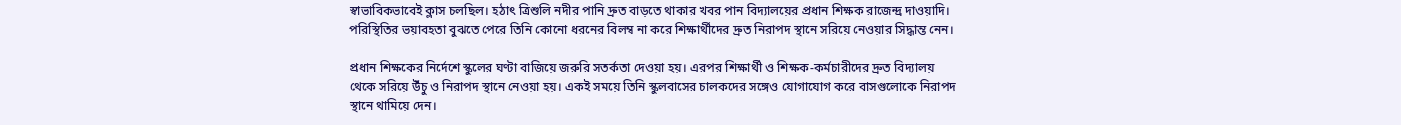স্বাভাবিকভাবেই ক্লাস চলছিল। হঠাৎ ত্রিশুলি নদীর পানি দ্রুত বাড়তে থাকার খবর পান বিদ্যালয়ের প্রধান শিক্ষক রাজেন্দ্র দাওয়াদি। পরিস্থিতির ভয়াবহতা বুঝতে পেরে তিনি কোনো ধরনের বিলম্ব না করে শিক্ষার্থীদের দ্রুত নিরাপদ স্থানে সরিয়ে নেওয়ার সিদ্ধান্ত নেন।

প্রধান শিক্ষকের নির্দেশে স্কুলের ঘণ্টা বাজিয়ে জরুরি সতর্কতা দেওয়া হয়। এরপর শিক্ষার্থী ও শিক্ষক-কর্মচারীদের দ্রুত বিদ্যালয় থেকে সরিয়ে উঁচু ও নিরাপদ স্থানে নেওয়া হয়। একই সময়ে তিনি স্কুলবাসের চালকদের সঙ্গেও যোগাযোগ করে বাসগুলোকে নিরাপদ স্থানে থামিয়ে দেন।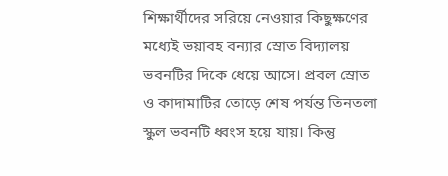শিক্ষার্থীদের সরিয়ে নেওয়ার কিছুক্ষণের মধ্যেই ভয়াবহ বন্যার স্রোত বিদ্যালয় ভবনটির দিকে ধেয়ে আসে। প্রবল স্রোত ও কাদামাটির তোড়ে শেষ পর্যন্ত তিনতলা স্কুল ভবনটি ধ্বংস হয়ে যায়। কিন্তু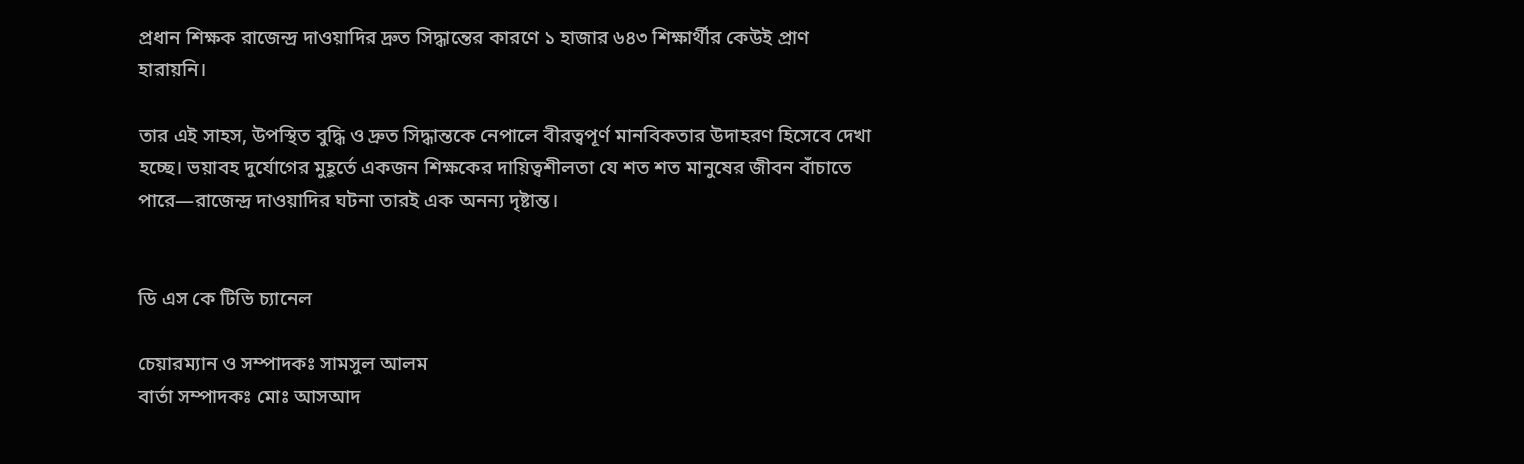প্রধান শিক্ষক রাজেন্দ্র দাওয়াদির দ্রুত সিদ্ধান্তের কারণে ১ হাজার ৬৪৩ শিক্ষার্থীর কেউই প্রাণ হারায়নি।

তার এই সাহস, উপস্থিত বুদ্ধি ও দ্রুত সিদ্ধান্তকে নেপালে বীরত্বপূর্ণ মানবিকতার উদাহরণ হিসেবে দেখা হচ্ছে। ভয়াবহ দুর্যোগের মুহূর্তে একজন শিক্ষকের দায়িত্বশীলতা যে শত শত মানুষের জীবন বাঁচাতে পারে—রাজেন্দ্র দাওয়াদির ঘটনা তারই এক অনন্য দৃষ্টান্ত।


ডি এস কে টিভি চ্যানেল

চেয়ারম্যান ও সম্পাদকঃ সামসুল আলম
বার্তা সম্পাদকঃ মোঃ আসআদ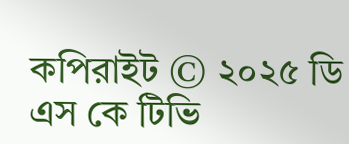কপিরাইট © ২০২৫ ডি এস কে টিভি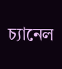চ্যানেল